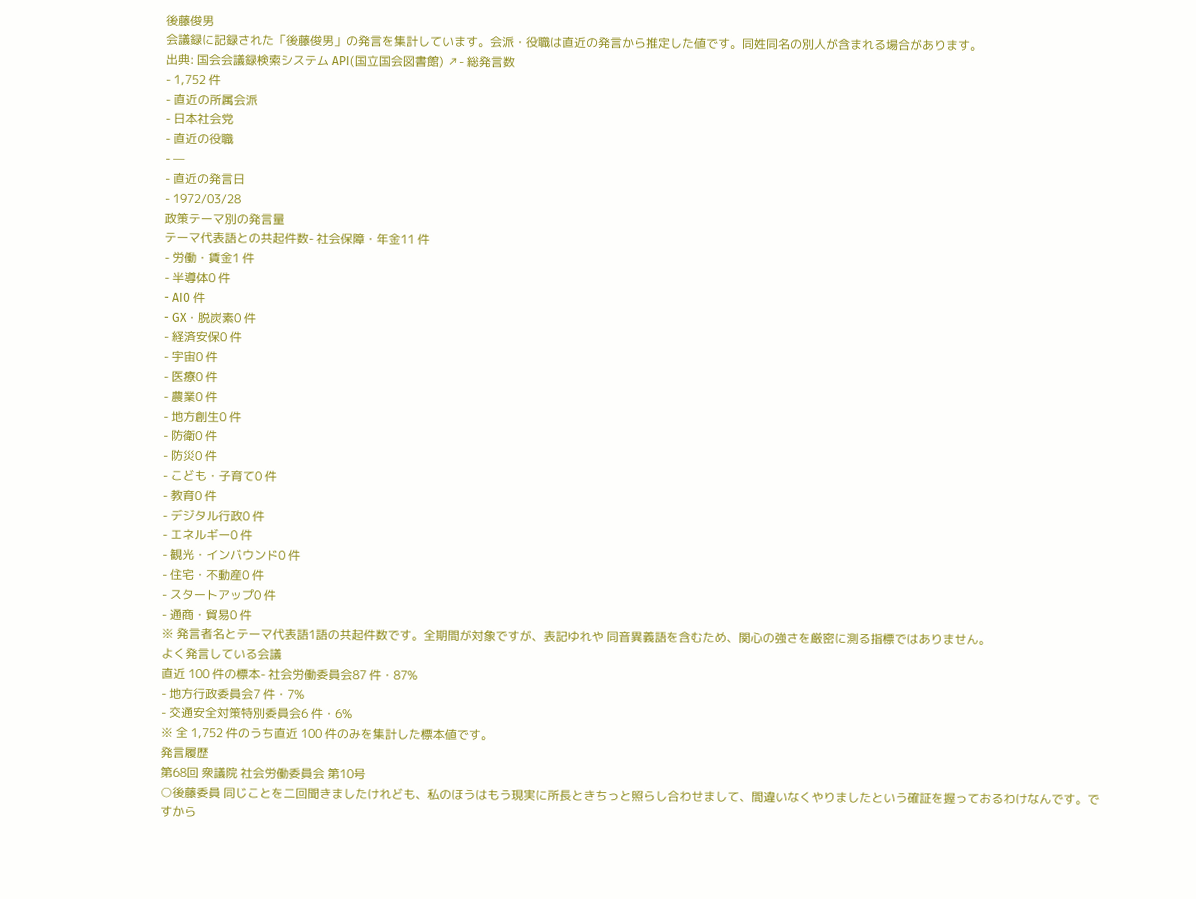後藤俊男
会議録に記録された「後藤俊男」の発言を集計しています。会派・役職は直近の発言から推定した値です。同姓同名の別人が含まれる場合があります。
出典: 国会会議録検索システム API(国立国会図書館) ↗- 総発言数
- 1,752 件
- 直近の所属会派
- 日本社会党
- 直近の役職
- —
- 直近の発言日
- 1972/03/28
政策テーマ別の発言量
テーマ代表語との共起件数- 社会保障・年金11 件
- 労働・賃金1 件
- 半導体0 件
- AI0 件
- GX・脱炭素0 件
- 経済安保0 件
- 宇宙0 件
- 医療0 件
- 農業0 件
- 地方創生0 件
- 防衛0 件
- 防災0 件
- こども・子育て0 件
- 教育0 件
- デジタル行政0 件
- エネルギー0 件
- 観光・インバウンド0 件
- 住宅・不動産0 件
- スタートアップ0 件
- 通商・貿易0 件
※ 発言者名とテーマ代表語1語の共起件数です。全期間が対象ですが、表記ゆれや 同音異義語を含むため、関心の強さを厳密に測る指標ではありません。
よく発言している会議
直近 100 件の標本- 社会労働委員会87 件・87%
- 地方行政委員会7 件・7%
- 交通安全対策特別委員会6 件・6%
※ 全 1,752 件のうち直近 100 件のみを集計した標本値です。
発言履歴
第68回 衆議院 社会労働委員会 第10号
○後藤委員 同じことを二回聞きましたけれども、私のほうはもう現実に所長ときちっと照らし合わせまして、間違いなくやりましたという確証を握っておるわけなんです。ですから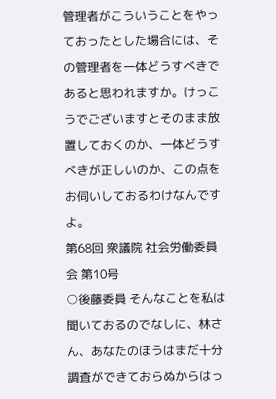管理者がこういうことをやっておったとした場合には、その管理者を一体どうすべきであると思われますか。けっこうでございますとそのまま放置しておくのか、一体どうすべきが正しいのか、この点をお伺いしておるわけなんですよ。
第68回 衆議院 社会労働委員会 第10号
○後藤委員 そんなことを私は聞いておるのでなしに、林さん、あなたのほうはまだ十分調査ができておらぬからはっ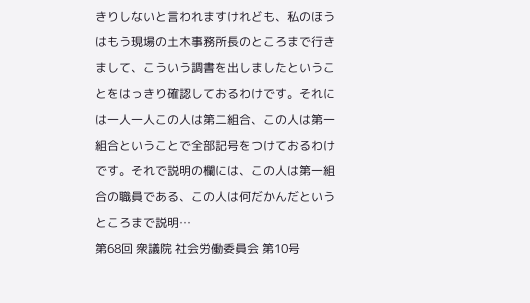きりしないと言われますけれども、私のほうはもう現場の土木事務所長のところまで行きまして、こういう調書を出しましたということをはっきり確認しておるわけです。それには一人一人この人は第二組合、この人は第一組合ということで全部記号をつけておるわけです。それで説明の欄には、この人は第一組合の職員である、この人は何だかんだというところまで説明…
第68回 衆議院 社会労働委員会 第10号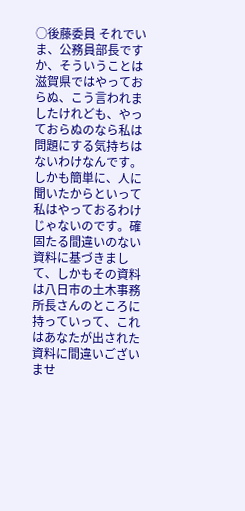○後藤委員 それでいま、公務員部長ですか、そういうことは滋賀県ではやっておらぬ、こう言われましたけれども、やっておらぬのなら私は問題にする気持ちはないわけなんです。しかも簡単に、人に聞いたからといって私はやっておるわけじゃないのです。確固たる間違いのない資料に基づきまして、しかもその資料は八日市の土木事務所長さんのところに持っていって、これはあなたが出された資料に間違いございませ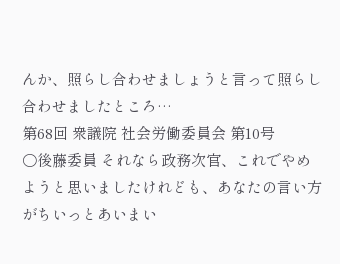んか、照らし合わせましょうと言って照らし合わせましたところ…
第68回 衆議院 社会労働委員会 第10号
○後藤委員 それなら政務次官、これでやめようと思いましたけれども、あなたの言い方がちいっとあいまい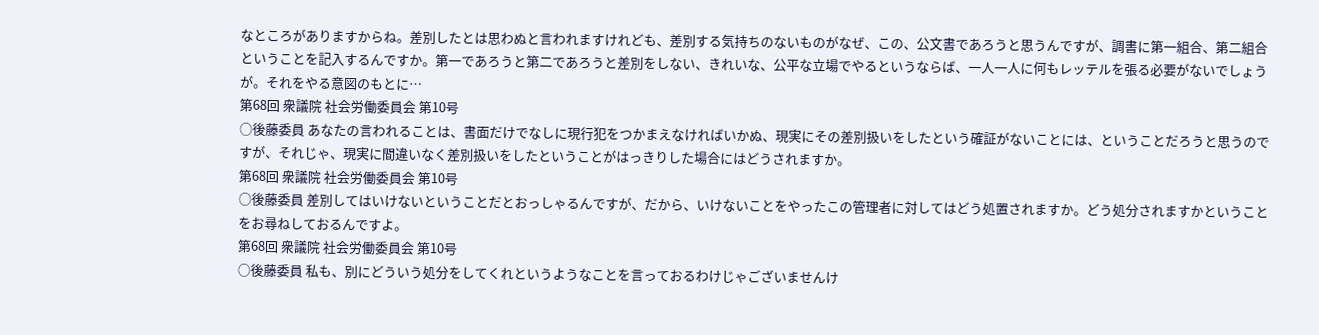なところがありますからね。差別したとは思わぬと言われますけれども、差別する気持ちのないものがなぜ、この、公文書であろうと思うんですが、調書に第一組合、第二組合ということを記入するんですか。第一であろうと第二であろうと差別をしない、きれいな、公平な立場でやるというならば、一人一人に何もレッテルを張る必要がないでしょうが。それをやる意図のもとに…
第68回 衆議院 社会労働委員会 第10号
○後藤委員 あなたの言われることは、書面だけでなしに現行犯をつかまえなければいかぬ、現実にその差別扱いをしたという確証がないことには、ということだろうと思うのですが、それじゃ、現実に間違いなく差別扱いをしたということがはっきりした場合にはどうされますか。
第68回 衆議院 社会労働委員会 第10号
○後藤委員 差別してはいけないということだとおっしゃるんですが、だから、いけないことをやったこの管理者に対してはどう処置されますか。どう処分されますかということをお尋ねしておるんですよ。
第68回 衆議院 社会労働委員会 第10号
○後藤委員 私も、別にどういう処分をしてくれというようなことを言っておるわけじゃございませんけ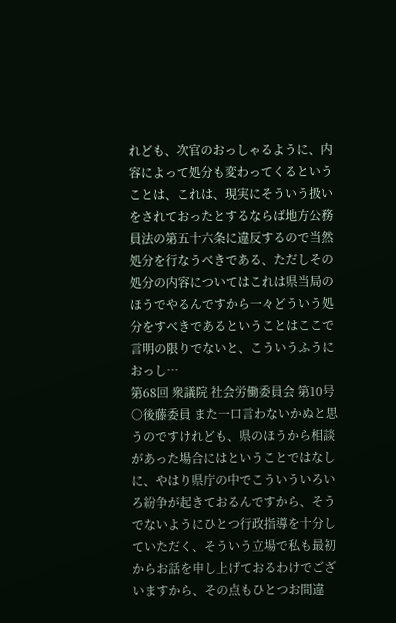れども、次官のおっしゃるように、内容によって処分も変わってくるということは、これは、現実にそういう扱いをされておったとするならば地方公務員法の第五十六条に違反するので当然処分を行なうべきである、ただしその処分の内容についてはこれは県当局のほうでやるんですから一々どういう処分をすべきであるということはここで言明の限りでないと、こういうふうにおっし…
第68回 衆議院 社会労働委員会 第10号
○後藤委員 また一口言わないかぬと思うのですけれども、県のほうから相談があった場合にはということではなしに、やはり県庁の中でこういういろいろ紛争が起きておるんですから、そうでないようにひとつ行政指導を十分していただく、そういう立場で私も最初からお話を申し上げておるわけでございますから、その点もひとつお間違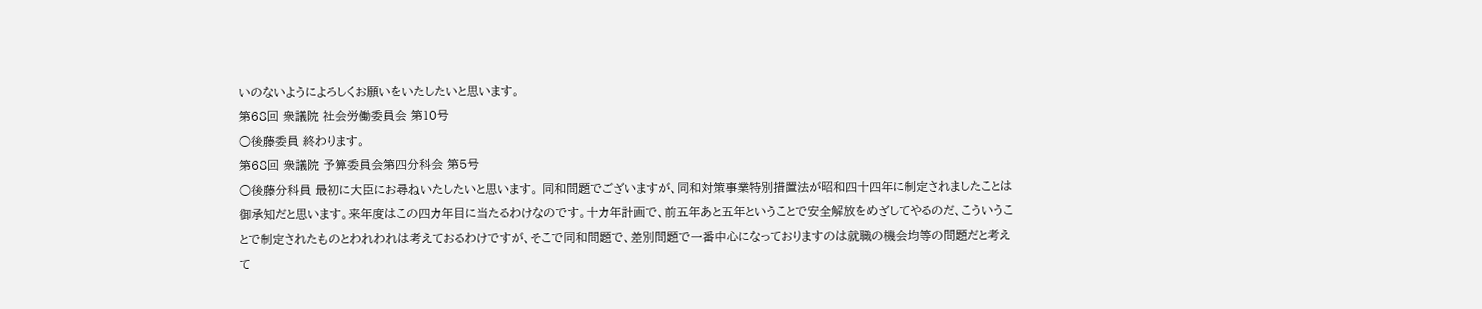いのないようによろしくお願いをいたしたいと思います。
第68回 衆議院 社会労働委員会 第10号
○後藤委員 終わります。
第68回 衆議院 予算委員会第四分科会 第5号
○後藤分科員 最初に大臣にお尋ねいたしたいと思います。 同和問題でございますが、同和対策事業特別措置法が昭和四十四年に制定されましたことは御承知だと思います。来年度はこの四カ年目に当たるわけなのです。十カ年計画で、前五年あと五年ということで安全解放をめざしてやるのだ、こういうことで制定されたものとわれわれは考えておるわけですが、そこで同和問題で、差別問題で一番中心になっておりますのは就職の機会均等の問題だと考えて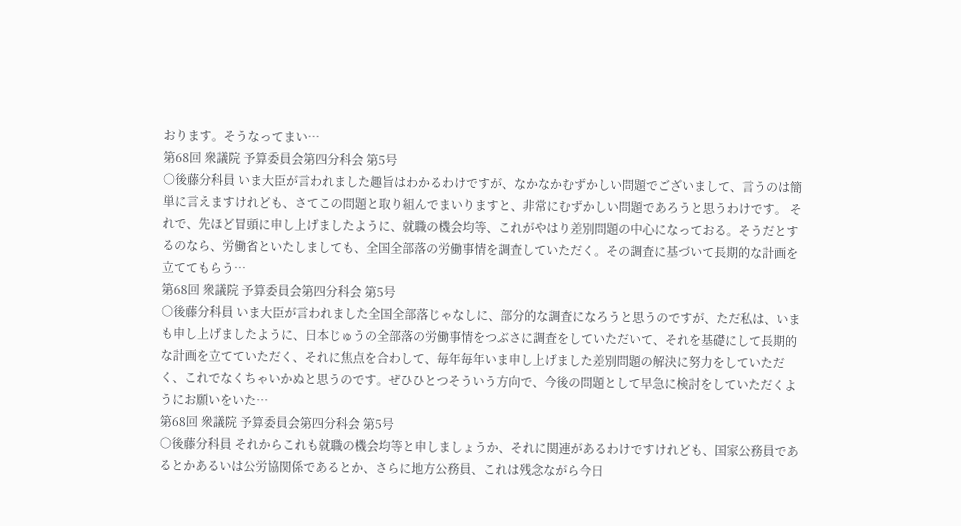おります。そうなってまい…
第68回 衆議院 予算委員会第四分科会 第5号
○後藤分科員 いま大臣が言われました趣旨はわかるわけですが、なかなかむずかしい問題でございまして、言うのは簡単に言えますけれども、さてこの問題と取り組んでまいりますと、非常にむずかしい問題であろうと思うわけです。 それで、先ほど冒頭に申し上げましたように、就職の機会均等、これがやはり差別問題の中心になっておる。そうだとするのなら、労働省といたしましても、全国全部落の労働事情を調査していただく。その調査に基づいて長期的な計画を立ててもらう…
第68回 衆議院 予算委員会第四分科会 第5号
○後藤分科員 いま大臣が言われました全国全部落じゃなしに、部分的な調査になろうと思うのですが、ただ私は、いまも申し上げましたように、日本じゅうの全部落の労働事情をつぶさに調査をしていただいて、それを基礎にして長期的な計画を立てていただく、それに焦点を合わして、毎年毎年いま申し上げました差別問題の解決に努力をしていただく、これでなくちゃいかぬと思うのです。ぜひひとつそういう方向で、今後の問題として早急に検討をしていただくようにお願いをいた…
第68回 衆議院 予算委員会第四分科会 第5号
○後藤分科員 それからこれも就職の機会均等と申しましょうか、それに関連があるわけですけれども、国家公務員であるとかあるいは公労協関係であるとか、さらに地方公務員、これは残念ながら今日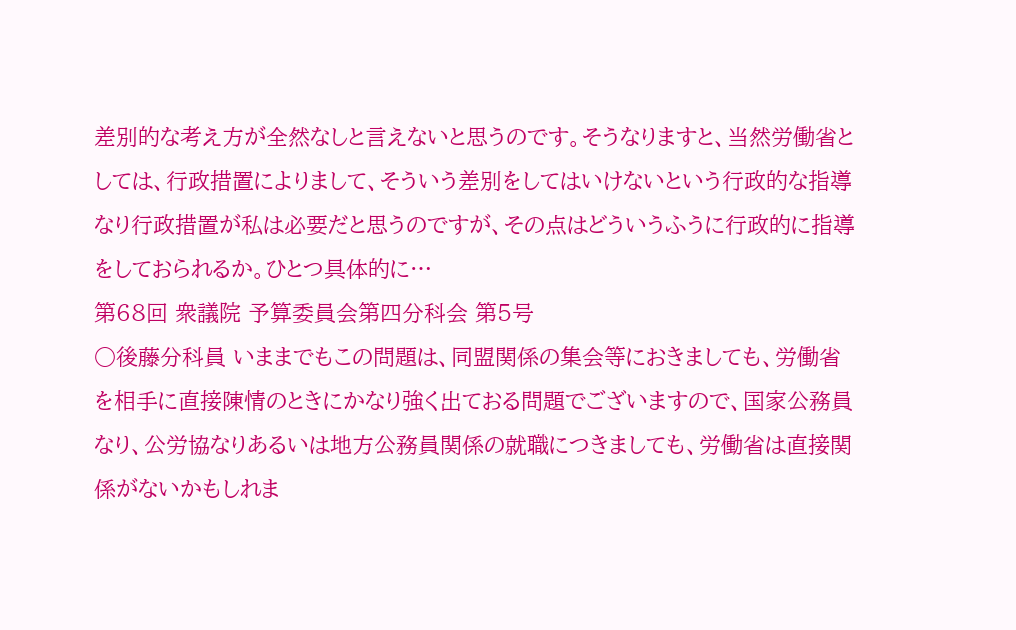差別的な考え方が全然なしと言えないと思うのです。そうなりますと、当然労働省としては、行政措置によりまして、そういう差別をしてはいけないという行政的な指導なり行政措置が私は必要だと思うのですが、その点はどういうふうに行政的に指導をしておられるか。ひとつ具体的に…
第68回 衆議院 予算委員会第四分科会 第5号
○後藤分科員 いままでもこの問題は、同盟関係の集会等におきましても、労働省を相手に直接陳情のときにかなり強く出ておる問題でございますので、国家公務員なり、公労協なりあるいは地方公務員関係の就職につきましても、労働省は直接関係がないかもしれま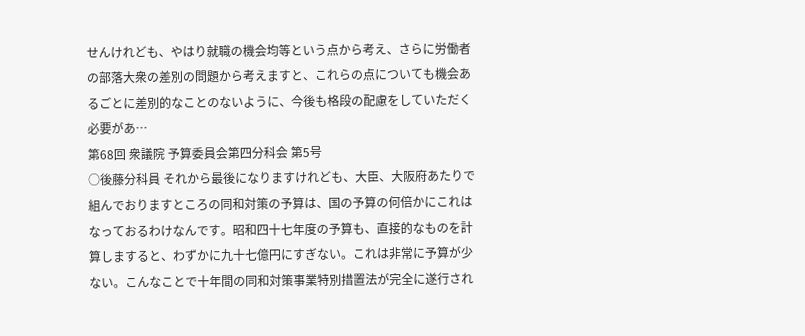せんけれども、やはり就職の機会均等という点から考え、さらに労働者の部落大衆の差別の問題から考えますと、これらの点についても機会あるごとに差別的なことのないように、今後も格段の配慮をしていただく必要があ…
第68回 衆議院 予算委員会第四分科会 第5号
○後藤分科員 それから最後になりますけれども、大臣、大阪府あたりで組んでおりますところの同和対策の予算は、国の予算の何倍かにこれはなっておるわけなんです。昭和四十七年度の予算も、直接的なものを計算しますると、わずかに九十七億円にすぎない。これは非常に予算が少ない。こんなことで十年間の同和対策事業特別措置法が完全に遂行され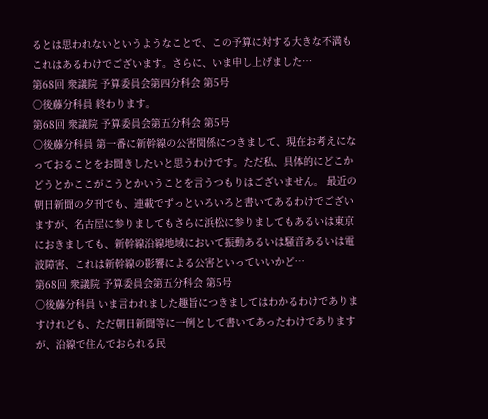るとは思われないというようなことで、この予算に対する大きな不満もこれはあるわけでございます。さらに、いま申し上げました…
第68回 衆議院 予算委員会第四分科会 第5号
○後藤分科員 終わります。
第68回 衆議院 予算委員会第五分科会 第5号
○後藤分科員 第一番に新幹線の公害関係につきまして、現在お考えになっておることをお聞きしたいと思うわけです。ただ私、具体的にどこかどうとかここがこうとかいうことを言うつもりはございません。 最近の朝日新聞の夕刊でも、連載でずっといろいろと書いてあるわけでございますが、名古屋に参りましてもさらに浜松に参りましてもあるいは東京におきましても、新幹線沿線地域において振動あるいは騒音あるいは電波障害、これは新幹線の影響による公害といっていいかど…
第68回 衆議院 予算委員会第五分科会 第5号
○後藤分科員 いま言われました趣旨につきましてはわかるわけでありますけれども、ただ朝日新聞等に一例として書いてあったわけでありますが、沿線で住んでおられる民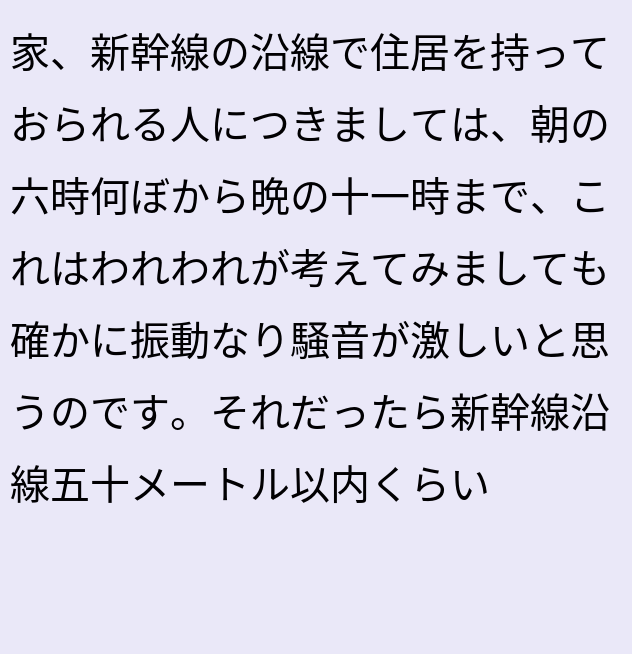家、新幹線の沿線で住居を持っておられる人につきましては、朝の六時何ぼから晩の十一時まで、これはわれわれが考えてみましても確かに振動なり騒音が激しいと思うのです。それだったら新幹線沿線五十メートル以内くらい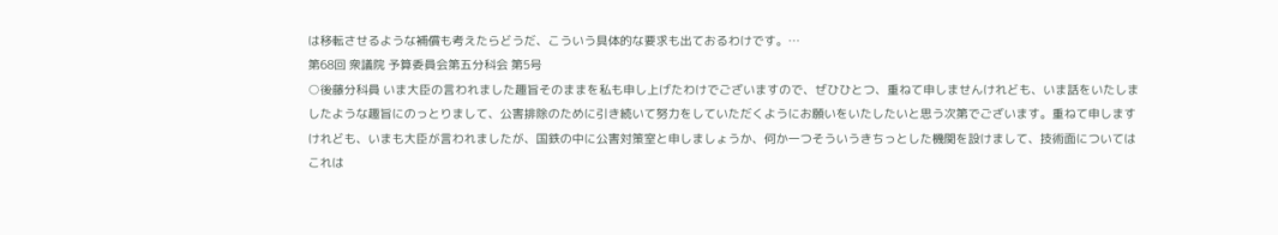は移転させるような補償も考えたらどうだ、こういう具体的な要求も出ておるわけです。…
第68回 衆議院 予算委員会第五分科会 第5号
○後藤分科員 いま大臣の言われました趣旨そのままを私も申し上げたわけでございますので、ぜひひとつ、重ねて申しませんけれども、いま話をいたしましたような趣旨にのっとりまして、公害排除のために引き続いて努力をしていただくようにお願いをいたしたいと思う次第でございます。重ねて申しますけれども、いまも大臣が言われましたが、国鉄の中に公害対策室と申しましょうか、何か一つそういうきちっとした機関を設けまして、技術面についてはこれは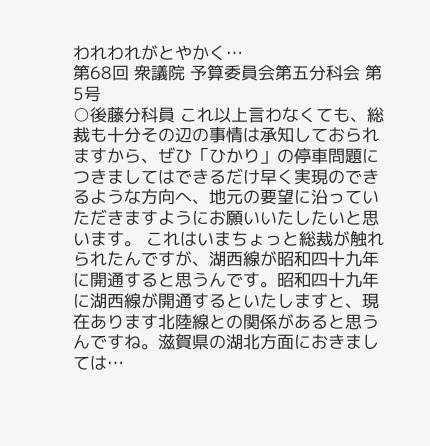われわれがとやかく…
第68回 衆議院 予算委員会第五分科会 第5号
○後藤分科員 これ以上言わなくても、総裁も十分その辺の事情は承知しておられますから、ぜひ「ひかり」の停車問題につきましてはできるだけ早く実現のできるような方向へ、地元の要望に沿っていただきますようにお願いいたしたいと思います。 これはいまちょっと総裁が触れられたんですが、湖西線が昭和四十九年に開通すると思うんです。昭和四十九年に湖西線が開通するといたしますと、現在あります北陸線との関係があると思うんですね。滋賀県の湖北方面におきましては…